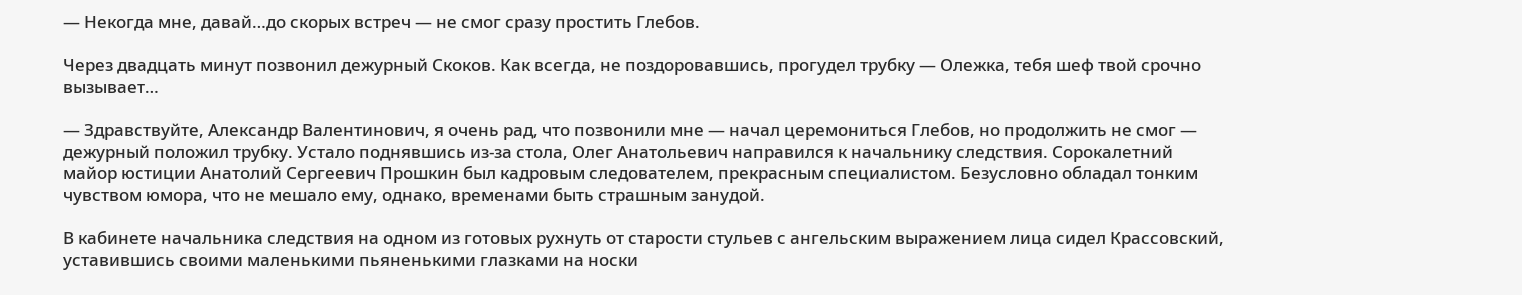— Некогда мне, давай…до скорых встреч — не смог сразу простить Глебов.

Через двадцать минут позвонил дежурный Скоков. Как всегда, не поздоровавшись, прогудел трубку — Олежка, тебя шеф твой срочно вызывает…

— Здравствуйте, Александр Валентинович, я очень рад, что позвонили мне — начал церемониться Глебов, но продолжить не смог — дежурный положил трубку. Устало поднявшись из-за стола, Олег Анатольевич направился к начальнику следствия. Сорокалетний майор юстиции Анатолий Сергеевич Прошкин был кадровым следователем, прекрасным специалистом. Безусловно обладал тонким чувством юмора, что не мешало ему, однако, временами быть страшным занудой.

В кабинете начальника следствия на одном из готовых рухнуть от старости стульев с ангельским выражением лица сидел Крассовский, уставившись своими маленькими пьяненькими глазками на носки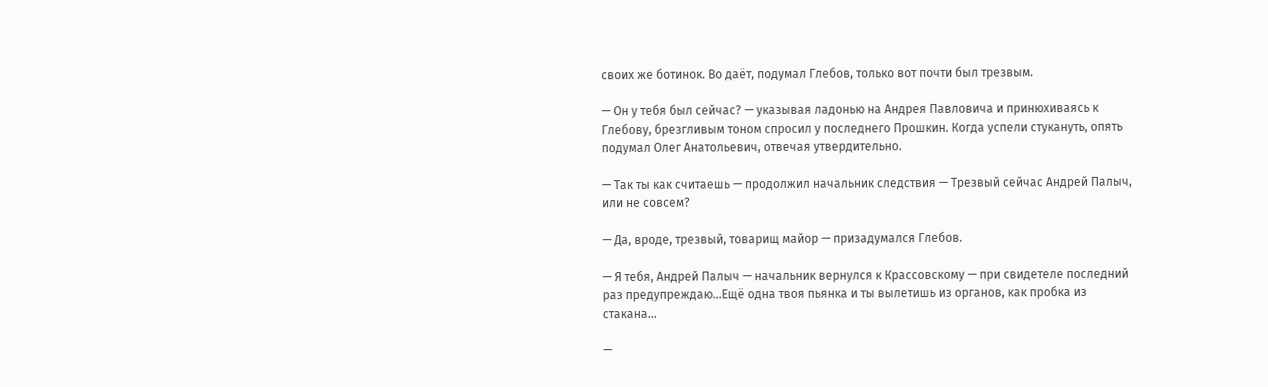своих же ботинок. Во даёт, подумал Глебов, только вот почти был трезвым.

— Он у тебя был сейчас? — указывая ладонью на Андрея Павловича и принюхиваясь к Глебову, брезгливым тоном спросил у последнего Прошкин. Когда успели стукануть, опять подумал Олег Анатольевич, отвечая утвердительно.

— Так ты как считаешь — продолжил начальник следствия — Трезвый сейчас Андрей Палыч, или не совсем?

— Да, вроде, трезвый, товарищ майор — призадумался Глебов.

— Я тебя, Андрей Палыч — начальник вернулся к Крассовскому — при свидетеле последний раз предупреждаю…Ещё одна твоя пьянка и ты вылетишь из органов, как пробка из стакана…

—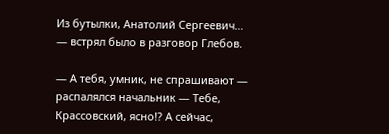Из бутылки, Анатолий Сергеевич… — встрял было в разговор Глебов.

— А тебя, умник, не спрашивают — распалялся начальник — Тебе, Крассовский, ясно!? А сейчас,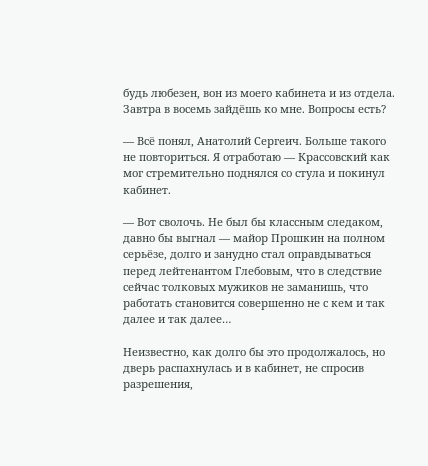будь любезен, вон из моего кабинета и из отдела. Завтра в восемь зайдёшь ко мне. Вопросы есть?

— Всё понял, Анатолий Сергеич. Больше такого не повториться. Я отработаю — Крассовский как мог стремительно поднялся со стула и покинул кабинет.

— Вот сволочь. Не был бы классным следаком, давно бы выгнал — майор Прошкин на полном серьёзе, долго и занудно стал оправдываться перед лейтенантом Глебовым, что в следствие сейчас толковых мужиков не заманишь, что работать становится совершенно не с кем и так далее и так далее…

Неизвестно, как долго бы это продолжалось, но дверь распахнулась и в кабинет, не спросив разрешения,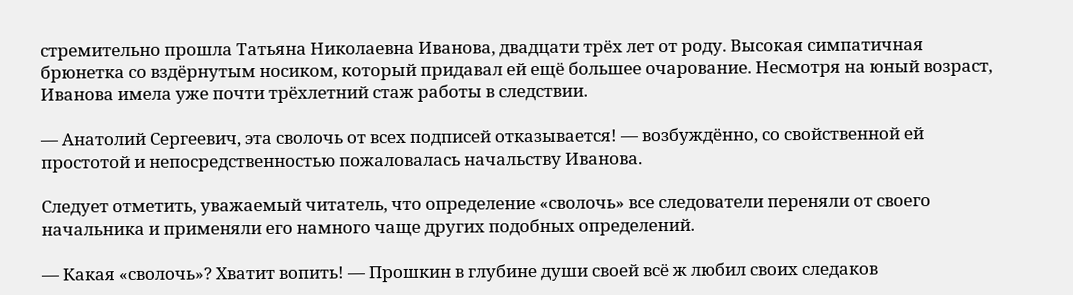стремительно прошла Татьяна Николаевна Иванова, двадцати трёх лет от роду. Высокая симпатичная брюнетка со вздёрнутым носиком, который придавал ей ещё большее очарование. Несмотря на юный возраст, Иванова имела уже почти трёхлетний стаж работы в следствии.

— Анатолий Сергеевич, эта сволочь от всех подписей отказывается! — возбуждённо, со свойственной ей простотой и непосредственностью пожаловалась начальству Иванова.

Следует отметить, уважаемый читатель, что определение «сволочь» все следователи переняли от своего начальника и применяли его намного чаще других подобных определений.

— Какая «сволочь»? Хватит вопить! — Прошкин в глубине души своей всё ж любил своих следаков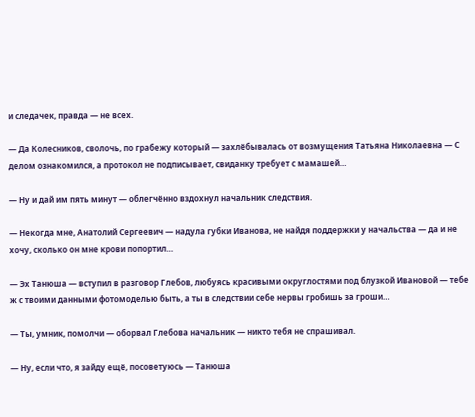и следачек, правда — не всех.

— Да Колесников, сволочь, по грабежу который — захлёбывалась от возмущения Татьяна Николаевна — С делом ознакомился, а протокол не подписывает, свиданку требует с мамашей…

— Ну и дай им пять минут — облегчённо вздохнул начальник следствия.

— Некогда мне, Анатолий Сергеевич — надула губки Иванова, не найдя поддержки у начальства — да и не хочу, сколько он мне крови попортил…

— Эх Танюша — вступил в разговор Глебов, любуясь красивыми округлостями под блузкой Ивановой — тебе ж с твоими данными фотомоделью быть, а ты в следствии себе нервы гробишь за гроши…

— Ты, умник, помолчи — оборвал Глебова начальник — никто тебя не спрашивал.

— Ну, если что, я зайду ещё, посоветуюсь — Танюша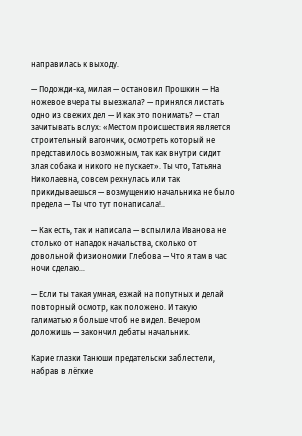направилась к выходу.

— Подожди-ка, милая — остановил Прошкин — На ножевое вчера ты выезжала? — принялся листать одно из свежих дел — И как это понимать? — стал зачитывать вслух: «Местом происшествия является строительный вагончик, осмотреть который не представилось возможным, так как внутри сидит злая собака и никого не пускает». Ты что, Татьяна Николаевна, совсем рехнулась или так прикидываешься — возмущению начальника не было предела — Ты что тут понаписала!..

— Как есть, так и написала — вспылила Иванова не столько от нападок начальства, сколько от довольной физиономии Глебова — Что я там в час ночи сделаю…

— Если ты такая умная, езжай на попутных и делай повторный осмотр, как положено. И такую галиматью я больше чтоб не видел. Вечером доложишь — закончил дебаты начальник.

Карие глазки Танюши предательски заблестели, набрав в лёгкие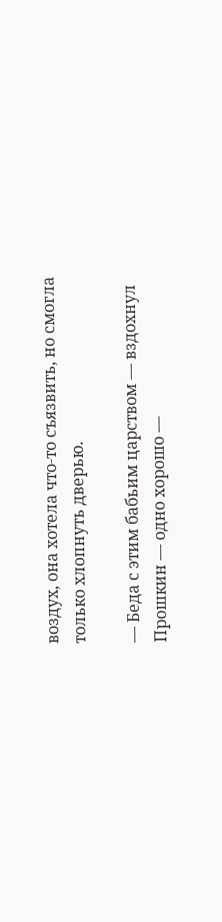воздух, она хотела что-то съязвить, но смогла только хлопнуть дверью.

— Беда с этим бабьим царством — вздохнул Прошкин — одно хорошо —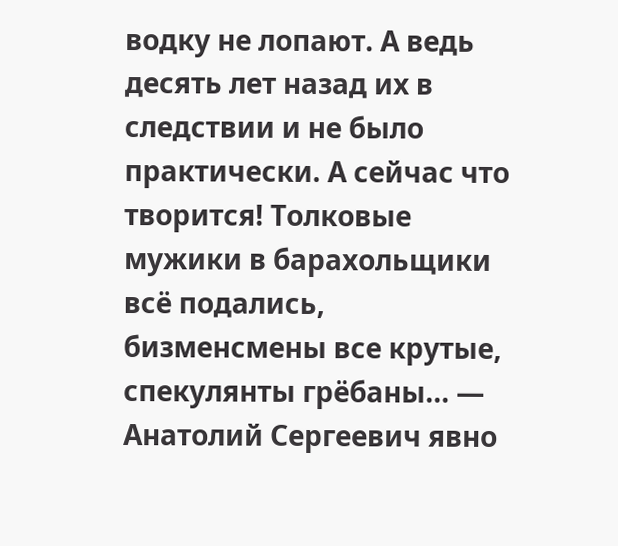водку не лопают. А ведь десять лет назад их в следствии и не было практически. А сейчас что творится! Толковые мужики в барахольщики всё подались, бизменсмены все крутые, спекулянты грёбаны… — Анатолий Сергеевич явно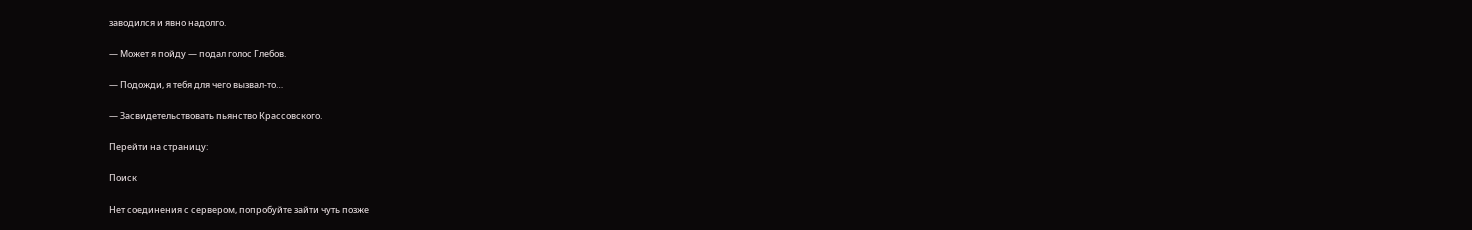заводился и явно надолго.

— Может я пойду — подал голос Глебов.

— Подожди, я тебя для чего вызвал-то…

— Засвидетельствовать пьянство Крассовского.

Перейти на страницу:

Поиск

Нет соединения с сервером, попробуйте зайти чуть позже